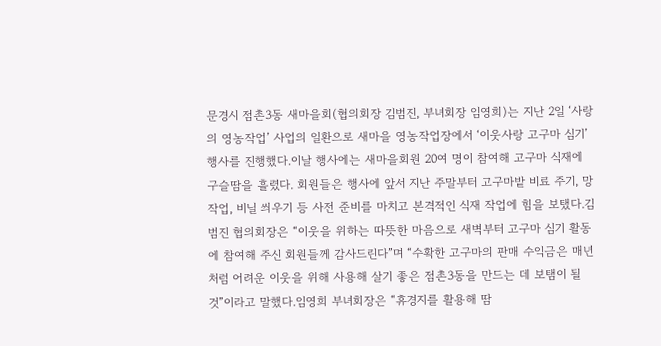문경시 점촌3동 새마을회(협의회장 김범진, 부녀회장 임영희)는 지난 2일 ‘사랑의 영농작업’ 사업의 일환으로 새마을 영농작업장에서 ‘이웃사랑 고구마 심기’ 행사를 진행했다.이날 행사에는 새마을회원 20여 명이 참여해 고구마 식재에 구슬땀을 흘렸다. 회원들은 행사에 앞서 지난 주말부터 고구마밭 비료 주기, 망 작업, 비닐 씌우기 등 사전 준비를 마치고 본격적인 식재 작업에 힘을 보탰다.김범진 협의회장은 “이웃을 위하는 따뜻한 마음으로 새벽부터 고구마 심기 활동에 참여해 주신 회원들께 감사드린다”며 “수확한 고구마의 판매 수익금은 매년처럼 어려운 이웃을 위해 사용해 살기 좋은 점촌3동을 만드는 데 보탬이 될 것”이라고 말했다.임영희 부녀회장은 “휴경지를 활용해 땀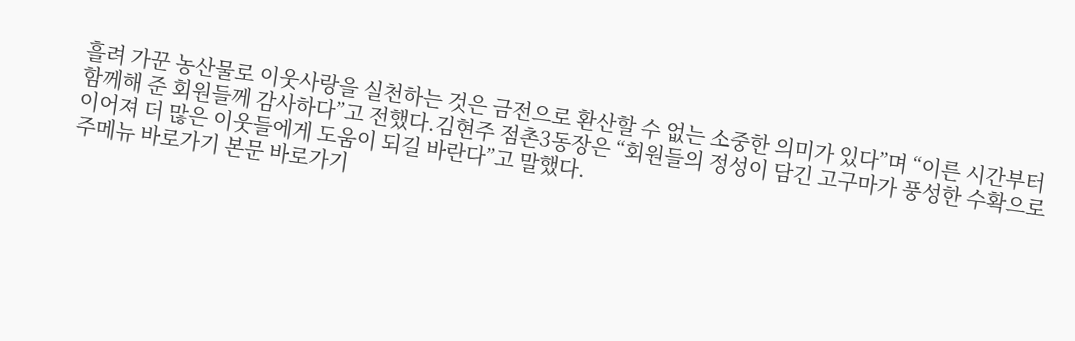흘려 가꾼 농산물로 이웃사랑을 실천하는 것은 금전으로 환산할 수 없는 소중한 의미가 있다”며 “이른 시간부터 함께해 준 회원들께 감사하다”고 전했다.김현주 점촌3동장은 “회원들의 정성이 담긴 고구마가 풍성한 수확으로 이어져 더 많은 이웃들에게 도움이 되길 바란다”고 말했다.
주메뉴 바로가기 본문 바로가기